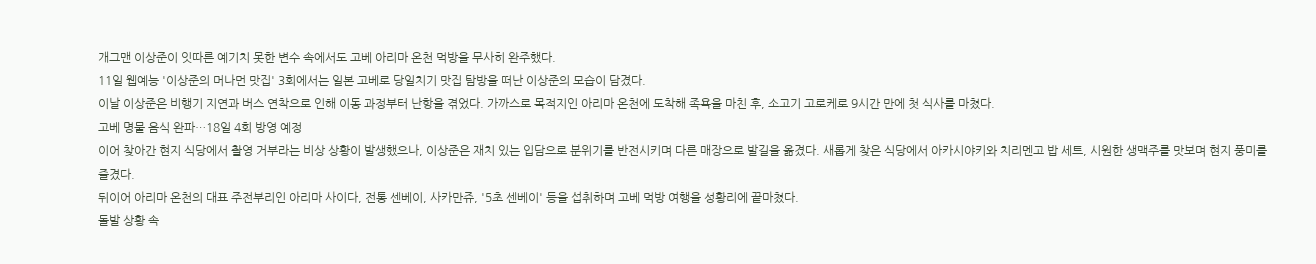개그맨 이상준이 잇따른 예기치 못한 변수 속에서도 고베 아리마 온천 먹방을 무사히 완주했다.
11일 웹예능 '이상준의 머나먼 맛집' 3회에서는 일본 고베로 당일치기 맛집 탐방을 떠난 이상준의 모습이 담겼다.
이날 이상준은 비행기 지연과 버스 연착으로 인해 이동 과정부터 난항을 겪었다. 가까스로 목적지인 아리마 온천에 도착해 족욕을 마친 후, 소고기 고로케로 9시간 만에 첫 식사를 마쳤다.
고베 명물 음식 완파…18일 4회 방영 예정
이어 찾아간 현지 식당에서 촬영 거부라는 비상 상황이 발생했으나, 이상준은 재치 있는 입담으로 분위기를 반전시키며 다른 매장으로 발길을 옮겼다. 새롭게 찾은 식당에서 아카시야키와 치리멘고 밥 세트, 시원한 생맥주를 맛보며 현지 풍미를 즐겼다.
뒤이어 아리마 온천의 대표 주전부리인 아리마 사이다, 전통 센베이, 사카만쥬, '5초 센베이' 등을 섭취하며 고베 먹방 여행을 성황리에 끝마쳤다.
돌발 상황 속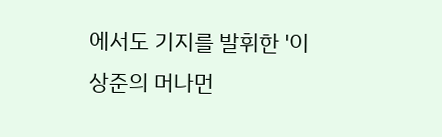에서도 기지를 발휘한 '이상준의 머나먼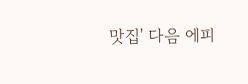맛집' 다음 에피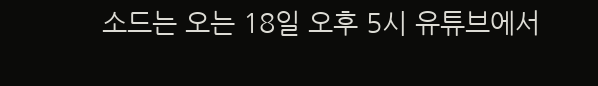소드는 오는 18일 오후 5시 유튜브에서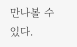만나볼 수 있다.